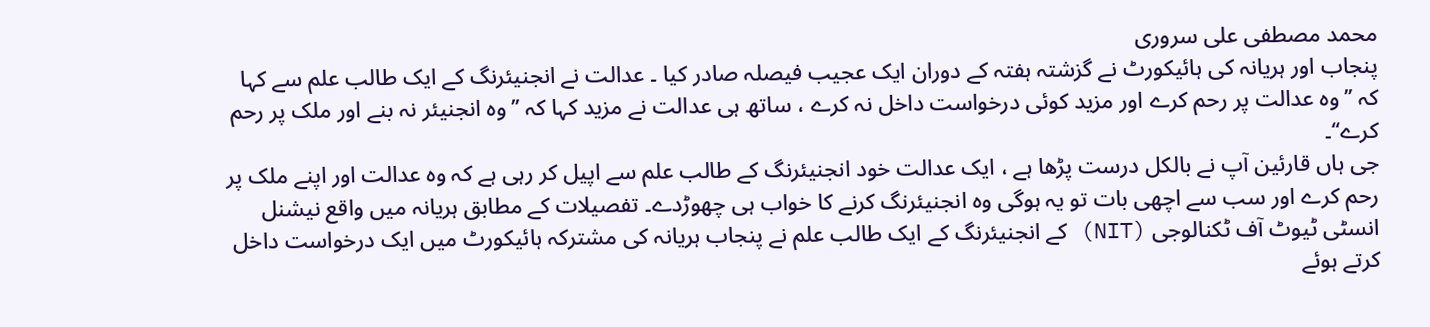محمد مصطفی علی سروری
پنجاب اور ہریانہ کی ہائیکورٹ نے گزشتہ ہفتہ کے دوران ایک عجیب فیصلہ صادر کیا ۔ عدالت نے انجنیئرنگ کے ایک طالب علم سے کہا کہ ’’وہ عدالت پر رحم کرے اور مزید کوئی درخواست داخل نہ کرے ، ساتھ ہی عدالت نے مزید کہا کہ ’’وہ انجنیئر نہ بنے اور ملک پر رحم کرے‘‘۔
جی ہاں قارئین آپ نے بالکل درست پڑھا ہے ، ایک عدالت خود انجنیئرنگ کے طالب علم سے اپیل کر رہی ہے کہ وہ عدالت اور اپنے ملک پر رحم کرے اور سب سے اچھی بات تو یہ ہوگی وہ انجنیئرنگ کرنے کا خواب ہی چھوڑدے۔ تفصیلات کے مطابق ہریانہ میں واقع نیشنل انسٹی ٹیوٹ آف ٹکنالوجی (NIT) کے انجنیئرنگ کے ایک طالب علم نے پنجاب ہریانہ کی مشترکہ ہائیکورٹ میں ایک درخواست داخل کرتے ہوئے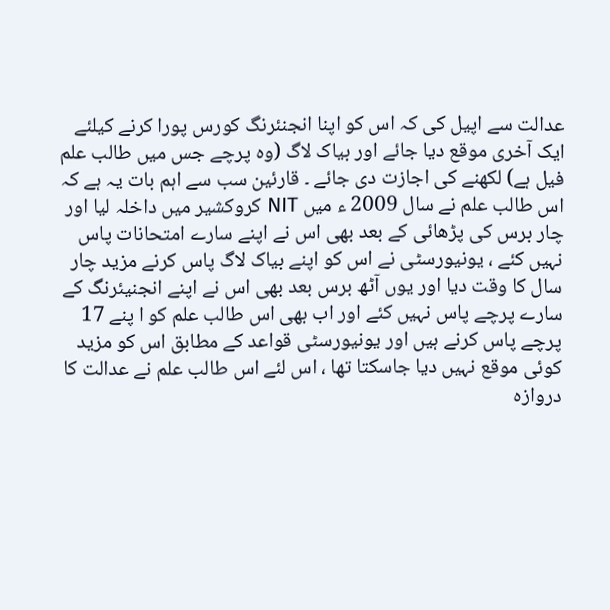عدالت سے اپیل کی کہ اس کو اپنا انجنئرنگ کورس پورا کرنے کیلئے ایک آخری موقع دیا جائے اور بیاک لاگ (وہ پرچے جس میں طالب علم فیل ہے) لکھنے کی اجازت دی جائے ۔ قارئین سب سے اہم بات یہ ہے کہ اس طالب علم نے سال 2009 ء میں NIT کروکشیر میں داخلہ لیا اور چار برس کی پڑھائی کے بعد بھی اس نے اپنے سارے امتحانات پاس نہیں کئے ، یونیورسٹی نے اس کو اپنے بیاک لاگ پاس کرنے مزید چار سال کا وقت دیا اور یوں آٹھ برس بعد بھی اس نے اپنے انجنیئرنگ کے سارے پرچے پاس نہیں کئے اور اب بھی اس طالب علم کو ا پنے 17 پرچے پاس کرنے ہیں اور یونیورسٹی قواعد کے مطابق اس کو مزید کوئی موقع نہیں دیا جاسکتا تھا ، اس لئے اس طالب علم نے عدالت کا دروازہ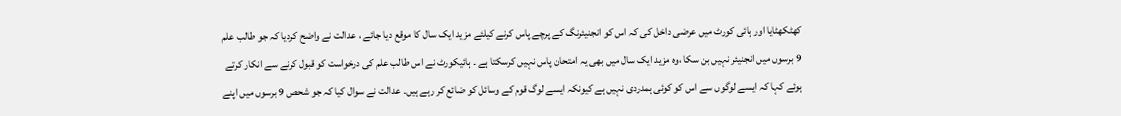کھٹکھٹایا اور ہائی کورٹ میں عرضی داخل کی کہ اس کو انجنیئرنگ کے پرچے پاس کرنے کیلئے مزید ایک سال کا موقع دیا جائے ، عدالت نے واضح کردیا کہ جو طالب علم 9 برسوں میں انجنیئر نہیں بن سکا ،وہ مزید ایک سال میں بھی یہ امتحان پاس نہیں کرسکتا ہے ۔ ہائیکورٹ نے اس طالب علم کی درخواست کو قبول کرنے سے انکار کرتے ہوئے کہا کہ ایسے لوگوں سے اس کو کوئی ہمدردی نہیں ہے کیونکہ ایسے لوگ قوم کے وسائل کو ضائع کر رہے ہیں۔ عدالت نے سوال کیا کہ جو شحص 9 برسوں میں اپنے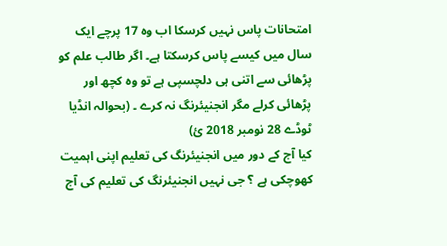امتحانات پاس نہیں کرسکا اب وہ 17 پرچے ایک سال میں کیسے پاس کرسکتا ہے۔ اگر طالب علم کو پڑھائی سے اتنی ہی دلچسپی ہے تو وہ کچھ اور پڑھائی کرلے مگر انجنیئرنگ نہ کرے ۔ (بحوالہ انڈیا ٹوڈے 28 نومبر 2018 ئ)
کیا آج کے دور میں انجنیئرنگ کی تعلیم اپنی اہمیت کھوچکی ہے ؟ جی نہیں انجنیئرنگ کی تعلیم کی آج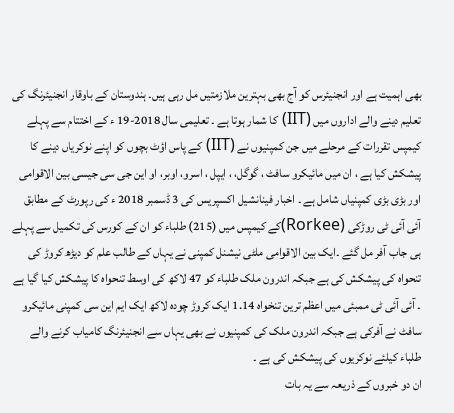بھی اہمیت ہے اور انجنیئرس کو آج بھی بہترین ملازمتیں مل رہی ہیں۔ ہندوستان کے باوقار انجنیئرنگ کی تعلیم دینے والے اداروں میں (IIT) کا شمار ہوتا ہے ۔ تعلیمی سال 2018-19 ء کے اختتام سے پہلے کیمپس تقررات کے مرحلے میں جن کمپنیوں نے (IIT) کے پاس اؤٹ بچوں کو اپنے نوکریاں دینے کا پیشکش کیا ہے ، ان میں مائیکرو سافٹ ، گوگل، ، ایپل ، اسرو، اوبر، او این جی سی جیسی بین الاقوامی اور بڑی بڑی کمپنیاں شامل ہے ۔ اخبار فینانشیل اکسپریس کی 3 ڈسمبر 2018 ء کی رپورٹ کے مطابق آئی آئی ٹی روڑکی (Rorkee)کے کیمپس میں (215) طلباء کو ان کے کورس کی تکمیل سے پہلے ہی جاب آفر مل گئے ۔ایک بین الاقوامی ملٹی نیشنل کمپنی نے یہاں کے طالب علم کو دیڑھ کروڑ کی تنحواہ کی پیشکش کی ہے جبکہ اندرون ملک طلباء کو 47 لاکھ کی اوسط تنحواہ کا پیشکش کیا گیا ہے ۔ آئی آئی ٹی ممبئی میں اعظم ترین تنخواہ 1.14 ایک کروڑ چودہ لاکھ ایک ایم این سی کمپنی مائیکرو سافٹ نے آفرکی ہے جبکہ اندرون ملک کی کمپنیوں نے بھی یہاں سے انجنیئرنگ کامیاب کرنے والے طلباء کیلئے نوکریوں کی پیشکش کی ہے ۔
ان دو خبروں کے ذریعہ سے یہ بات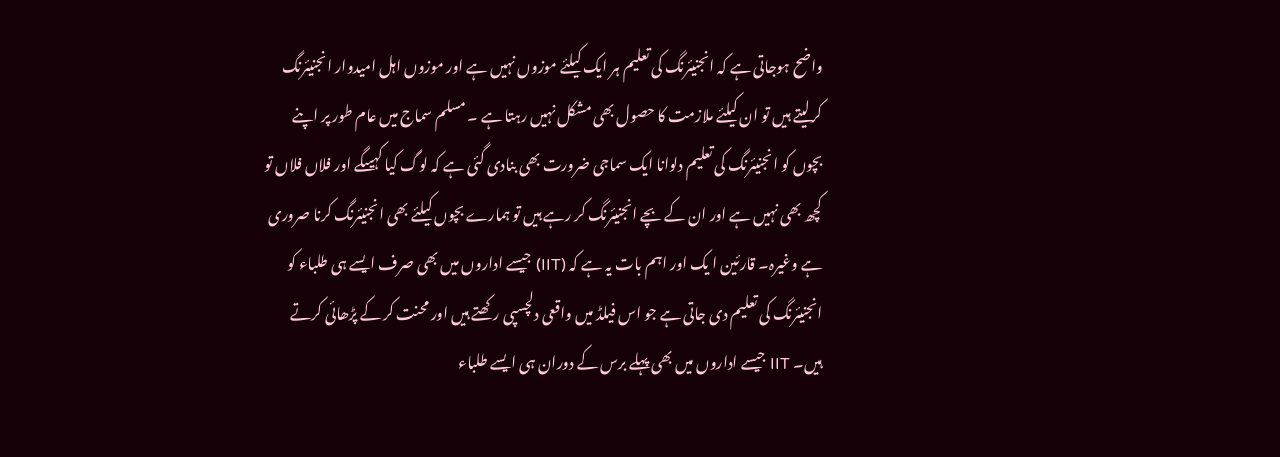واضح ہوجاتی ہے کہ انجنیئرنگ کی تعلیم ہر ایک کیلئے موزوں نہیں ہے اور موزوں اہل امیدوار انجنیئرنگ کرلیتے ہیں تو ان کیلئے ملازمت کا حصول بھی مشکل نہیں رہتا ہے ۔ مسلم سماج میں عام طور پر اپنے بچوں کو انجنیئرنگ کی تعلیم دلوانا ایک سماجی ضرورت بھی بنادی گئی ہے کہ لوگ کیا کہیںگے اور فلاں فلاں تو کچھ بھی نہیں ہے اور ان کے بچے انجنیئرنگ کر رہے ہیں تو ہمارے بچوں کیلئے بھی انجنیئرنگ کرنا صروری ہے وغیرہ۔ قارئین ا یک اور اہم بات یہ ہے کہ (IIT) جیسے اداروں میں بھی صرف ایسے ہی طلباء کو انجنیئرنگ کی تعلیم دی جاتی ہے جو اس فیلڈ میں واقعی دلچسپی رکھتے ہیں اور محنت کر کے پڑھائی کرتے ہیں۔ IIT جیسے اداروں میں بھی پہلے برس کے دوران ہی ایسے طلباء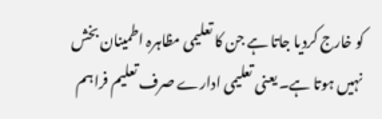کو خارج کردیا جاتا ہے جن کا تعلیمی مظاہرہ اطمینان بخش نہیں ہوتا ہے۔ یعنی تعلیمی ادارے صرف تعلیم فراہم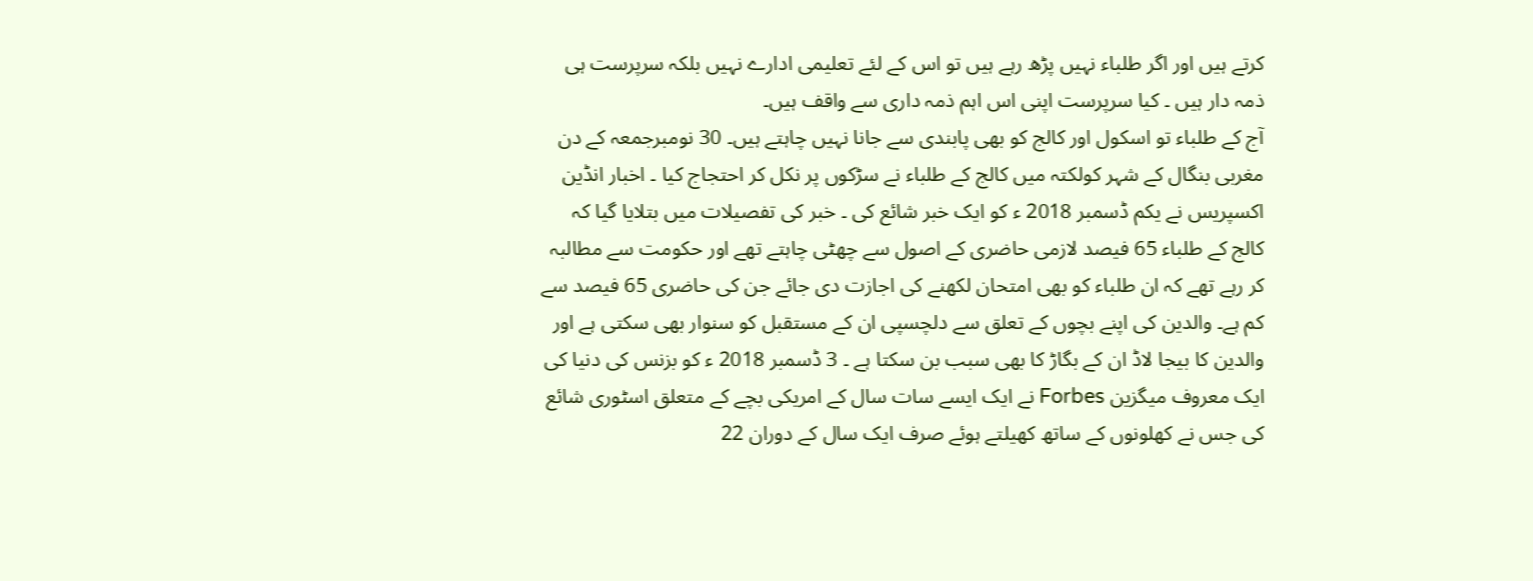کرتے ہیں اور اگر طلباء نہیں پڑھ رہے ہیں تو اس کے لئے تعلیمی ادارے نہیں بلکہ سرپرست ہی ذمہ دار ہیں ۔ کیا سرپرست اپنی اس اہم ذمہ داری سے واقف ہیں۔
آج کے طلباء تو اسکول اور کالج کو بھی پابندی سے جانا نہیں چاہتے ہیں۔ 30 نومبرجمعہ کے دن مغربی بنگال کے شہر کولکتہ میں کالج کے طلباء نے سڑکوں پر نکل کر احتجاج کیا ۔ اخبار انڈین اکسپریس نے یکم ڈسمبر 2018 ء کو ایک خبر شائع کی ۔ خبر کی تفصیلات میں بتلایا گیا کہ کالج کے طلباء 65 فیصد لازمی حاضری کے اصول سے چھٹی چاہتے تھے اور حکومت سے مطالبہ کر رہے تھے کہ ان طلباء کو بھی امتحان لکھنے کی اجازت دی جائے جن کی حاضری 65 فیصد سے کم ہے۔ والدین کی اپنے بچوں کے تعلق سے دلچسپی ان کے مستقبل کو سنوار بھی سکتی ہے اور والدین کا بیجا لاڈ ان کے بگاڑ کا بھی سبب بن سکتا ہے ۔ 3 ڈسمبر 2018 ء کو بزنس کی دنیا کی ایک معروف میگزین Forbes نے ایک ایسے سات سال کے امریکی بچے کے متعلق اسٹوری شائع کی جس نے کھلونوں کے ساتھ کھیلتے ہوئے صرف ایک سال کے دوران 22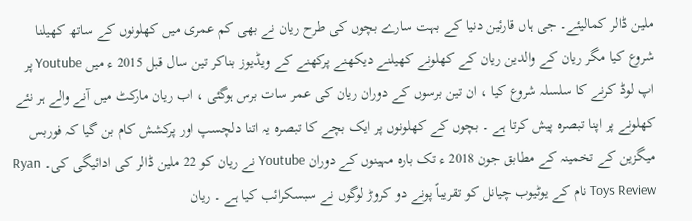ملین ڈالر کمالیئے۔ جی ہاں قارئین دنیا کے بہت سارے بچوں کی طرح ریان نے بھی کم عمری میں کھلونوں کے ساتھ کھیلنا شروع کیا مگر ریان کے والدین ریان کے کھلونے کھیلنے دیکھنے پرکھنے کے ویڈیوز بناکر تین سال قبل 2015 ء میں Youtube پر اپ لوڈ کرنے کا سلسلہ شروع کیا ، ان تین برسوں کے دوران ریان کی عمر سات برس ہوگئی ، اب ریان مارکٹ میں آنے والے ہر نئے کھلونے پر اپنا تبصرہ پیش کرتا ہے ۔ بچوں کے کھلونوں پر ایک بچے کا تبصرہ یہ اتنا دلچسپ اور پرکشش کام بن گیا کہ فوربس میگزین کے تخمینہ کے مطابق جون 2018 ء تک بارہ مہینوں کے دوران Youtube نے ریان کو 22 ملین ڈالر کی ادائیگی کی۔ Ryan Toys Review نام کے یوٹیوب چیانل کو تقریباً پونے دو کروڑ لوگوں نے سبسکرائب کیا ہے ۔ ریان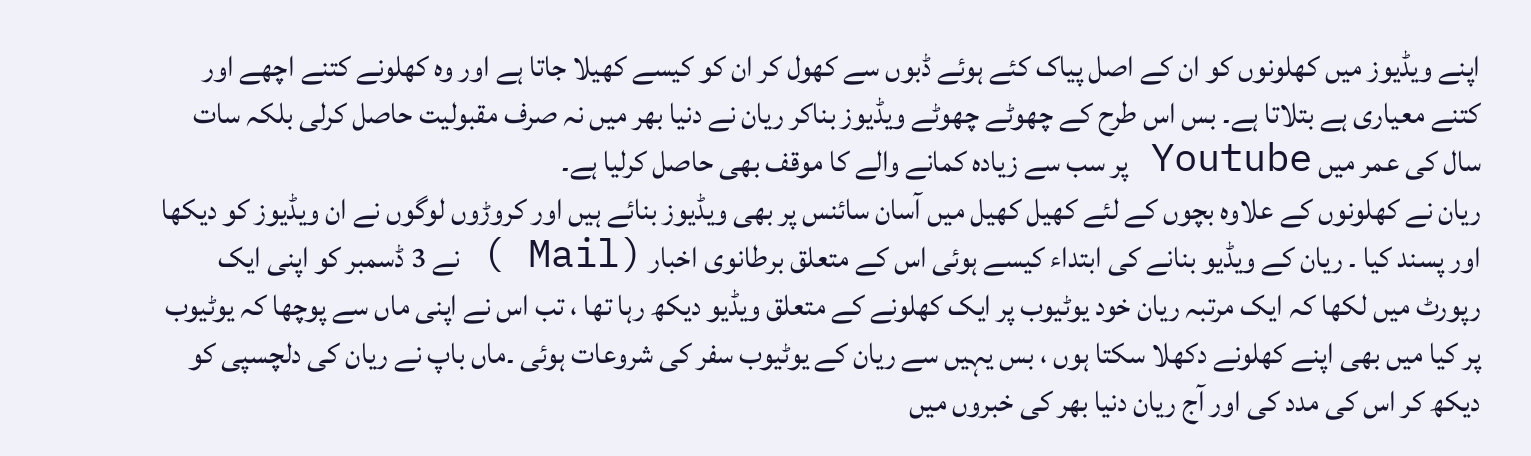اپنے ویڈیوز میں کھلونوں کو ان کے اصل پیاک کئے ہوئے ڈبوں سے کھول کر ان کو کیسے کھیلا جاتا ہے اور وہ کھلونے کتنے اچھے اور کتنے معیاری ہے بتلاتا ہے۔ بس اس طرح کے چھوٹے چھوٹے ویڈیوز بناکر ریان نے دنیا بھر میں نہ صرف مقبولیت حاصل کرلی بلکہ سات سال کی عمر میں Youtube پر سب سے زیادہ کمانے والے کا موقف بھی حاصل کرلیا ہے۔
ریان نے کھلونوں کے علاوہ بچوں کے لئے کھیل کھیل میں آسان سائنس پر بھی ویڈیوز بنائے ہیں اور کروڑوں لوگوں نے ان ویڈیوز کو دیکھا اور پسند کیا ۔ ریان کے ویڈیو بنانے کی ابتداء کیسے ہوئی اس کے متعلق برطانوی اخبار (Mail ) نے 3 ڈسمبر کو اپنی ایک رپورٹ میں لکھا کہ ایک مرتبہ ریان خود یوٹیوب پر ایک کھلونے کے متعلق ویڈیو دیکھ رہا تھا ، تب اس نے اپنی ماں سے پوچھا کہ یوٹیوب پر کیا میں بھی اپنے کھلونے دکھلا سکتا ہوں ، بس یہیں سے ریان کے یوٹیوب سفر کی شروعات ہوئی ۔ماں باپ نے ریان کی دلچسپی کو دیکھ کر اس کی مدد کی اور آج ریان دنیا بھر کی خبروں میں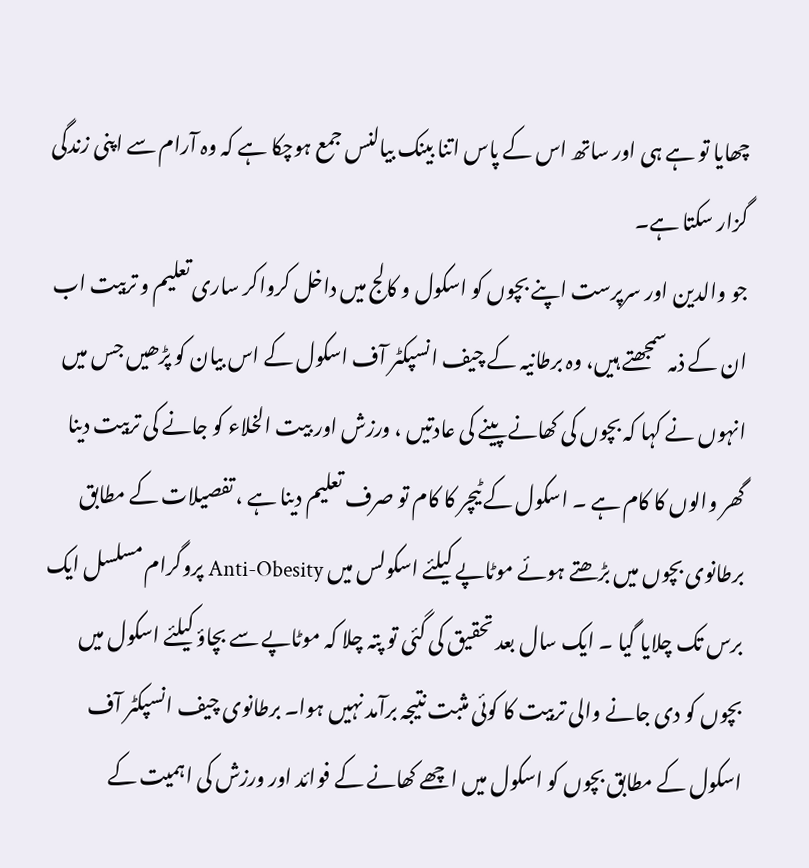چھایا تو ہے ہی اور ساتھ اس کے پاس اتنا بینک بیالنس جمع ہوچکا ہے کہ وہ آرام سے اپنی زندگی گزار سکتا ہے۔
جو والدین اور سرپرست اپنے بچوں کو اسکول و کالج میں داخل کرواکر ساری تعلیم و تربیت اب ان کے ذمہ سمجھتے ہیں، وہ برطانیہ کے چیف انسپکٹر آف اسکول کے اس بیان کو پڑھیں جس میں انہوں نے کہا کہ بچوں کی کھانے پینے کی عادتیں ، ورزش اور بیت الخلاء کو جانے کی تربیت دینا گھر والوں کا کام ہے ۔ اسکول کے ٹیچر کا کام تو صرف تعلیم دینا ہے ، تفصیلات کے مطابق برطانوی بچوں میں بڑھتے ہوئے موٹاپے کیلئے اسکولس میں Anti-Obesity پروگرام مسلسل ایک برس تک چلایا گیا ۔ ایک سال بعد تحقیق کی گئی تو پتہ چلا کہ موٹاپے سے بچاؤ کیلئے اسکول میں بچوں کو دی جانے والی تربیت کا کوئی مثبت نتیجہ برآمد نہیں ہوا۔ برطانوی چیف انسپکٹر آف اسکول کے مطابق بچوں کو اسکول میں اچھے کھانے کے فوائد اور ورزش کی اہمیت کے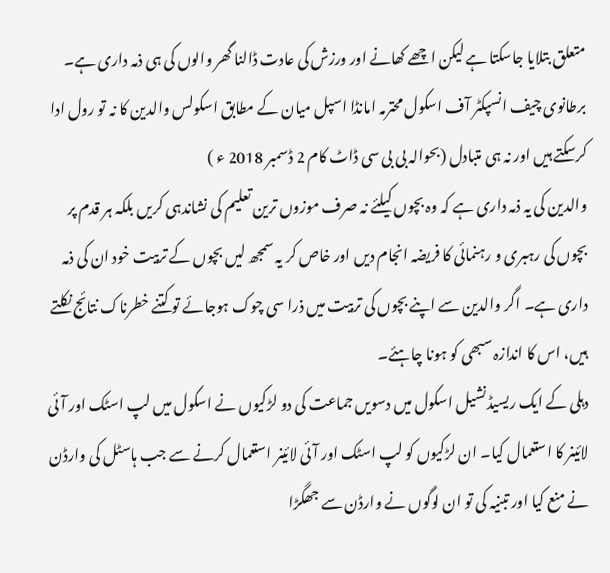متعلق بتلایا جاسکتا ہے لیکن اچھے کھانے اور ورزش کی عادت ڈالنا گھر والوں کی ہی ذمہ داری ہے۔ برطانوی چیف انسپکٹر آف اسکول محترمہ امانڈا اسپل میان کے مطابق اسکولس والدین کا نہ تو رول ادا کرسکتے ہیں اور نہ ہی متبادل (بحوالہ بی بی سی ڈاٹ کام 2 ڈسمبر 2018 ء )
والدین کی یہ ذمہ داری ہے کہ وہ بچوں کیلئے نہ صرف موزوں ترین تعلیم کی نشاندہی کریں بلکہ ہر قدم پر بچوں کی رہبری و رہنمائی کا فریضہ انجام دیں اور خاص کر یہ سمجھ لیں بچوں کے تربیت خود ان کی ذمہ داری ہے۔ اگر والدین سے اپنے بچوں کی تربیت میں ذرا سی چوک ہوجائے تو کتنے خطرناک نتائج نکلتے ہیں، اس کا اندازہ سبھی کو ہونا چاہئے۔
دہلی کے ایک ریسیڈنشیل اسکول میں دسویں جماعت کی دو لڑکیوں نے اسکول میں لپ اسٹک اور آئی لائینر کا استعمال کیا۔ ان لڑکیوں کو لپ اسٹک اور آئی لائینر استعمال کرنے سے جب ہاسٹل کی وارڈن نے منع کیا اور تبنیہ کی تو ان لوگوں نے وارڈن سے جھگڑا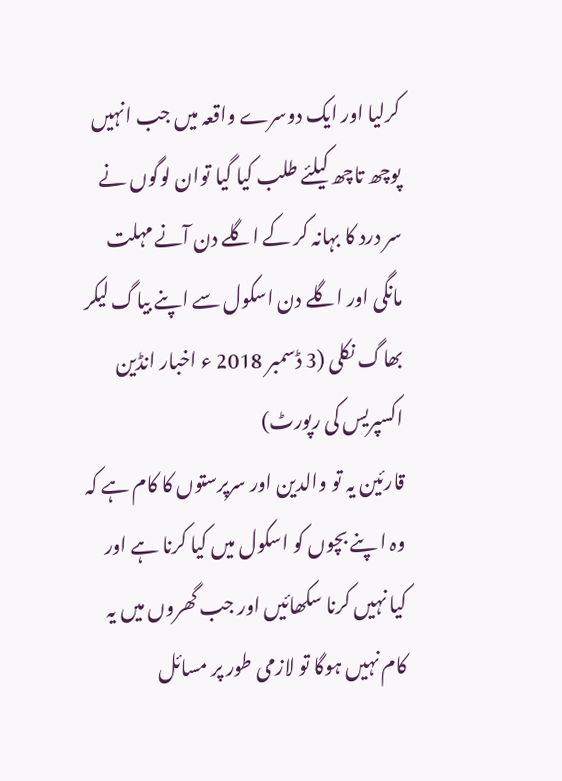کرلیا اور ایک دوسرے واقعہ میں جب انہیں پوچھ تاچھ کیلئے طلب کیا گیا توان لوگوں نے سر درد کا بہانہ کر کے اگلے دن آنے مہلت مانگی اور اگلے دن اسکول سے اپنے بیاگ لیکر بھاگ نکلی (3 ڈسمبر 2018 ء اخبار انڈین اکسپریس کی رپورٹ)
قارئین یہ تو والدین اور سرپرستوں کا کام ہے کہ وہ ا پنے بچوں کو اسکول میں کیا کرنا ہے اور کیا نہیں کرنا سکھائیں اور جب گھروں میں یہ کام نہیں ہوگا تو لازمی طور پر مسائل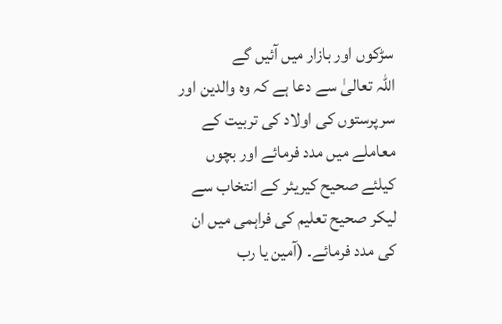سڑکوں اور بازار میں آئیں گے
اللہ تعالیٰ سے دعا ہے کہ وہ والدین اور سرپرستوں کی اولاد کی تربیت کے معاملے میں مدد فرمائے اور بچوں کیلئے صحیح کیریئر کے انتخاب سے لیکر صحیح تعلیم کی فراہمی میں ان کی مدد فرمائے۔ (آمین یا رب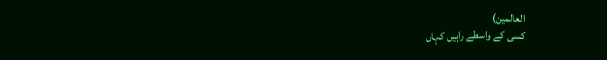العالمین)
کسی کے واسطے راہیں کہاں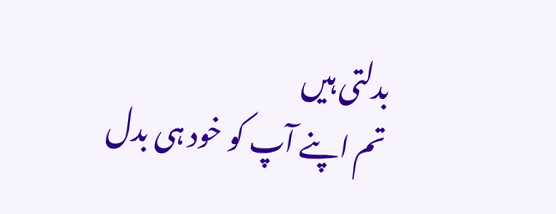بدلتی ہیں
تم اپنے آپ کو خود ہی بدل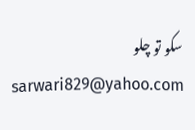سکو تو چلو
sarwari829@yahoo.com